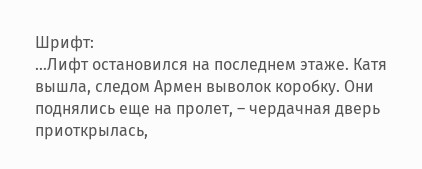Шрифт:
…Лифт остановился на последнем этаже. Катя вышла, следом Армен выволок коробку. Они поднялись еще на пролет, – чердачная дверь приоткрылась,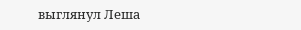выглянул Леша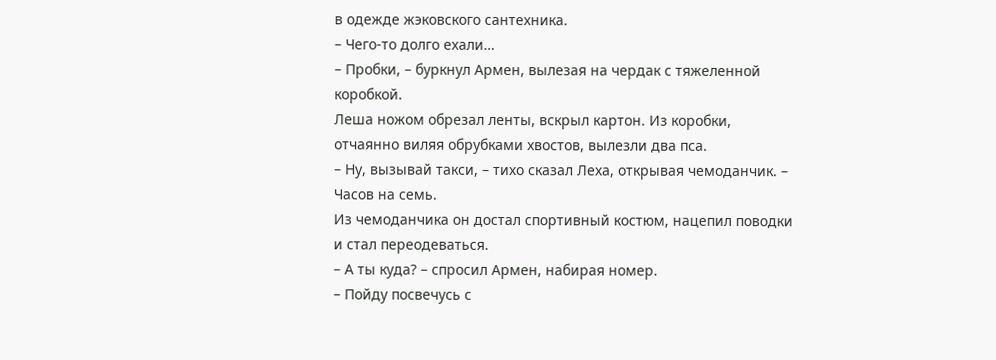в одежде жэковского сантехника.
– Чего-то долго ехали…
– Пробки, – буркнул Армен, вылезая на чердак с тяжеленной коробкой.
Леша ножом обрезал ленты, вскрыл картон. Из коробки, отчаянно виляя обрубками хвостов, вылезли два пса.
– Ну, вызывай такси, – тихо сказал Леха, открывая чемоданчик. – Часов на семь.
Из чемоданчика он достал спортивный костюм, нацепил поводки и стал переодеваться.
– А ты куда? – спросил Армен, набирая номер.
– Пойду посвечусь с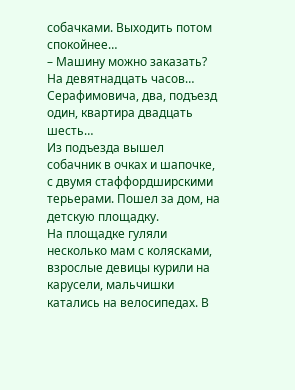собачками. Выходить потом спокойнее…
– Машину можно заказать? На девятнадцать часов… Серафимовича, два, подъезд один, квартира двадцать шесть…
Из подъезда вышел собачник в очках и шапочке, с двумя стаффордширскими терьерами. Пошел за дом, на детскую площадку.
На площадке гуляли несколько мам с колясками, взрослые девицы курили на карусели, мальчишки катались на велосипедах. В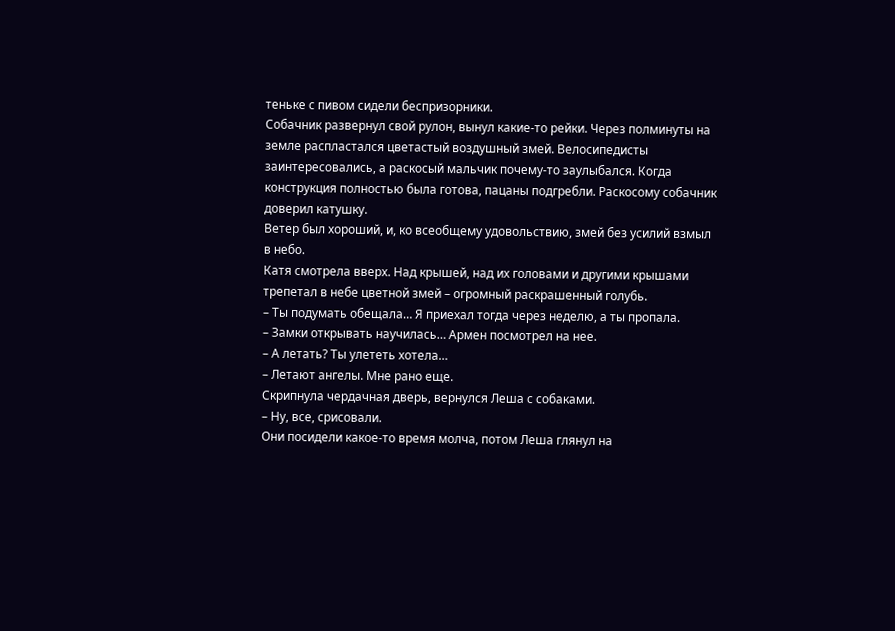теньке с пивом сидели беспризорники.
Собачник развернул свой рулон, вынул какие-то рейки. Через полминуты на земле распластался цветастый воздушный змей. Велосипедисты заинтересовались, а раскосый мальчик почему-то заулыбался. Когда конструкция полностью была готова, пацаны подгребли. Раскосому собачник доверил катушку.
Ветер был хороший, и, ко всеобщему удовольствию, змей без усилий взмыл в небо.
Катя смотрела вверх. Над крышей, над их головами и другими крышами трепетал в небе цветной змей – огромный раскрашенный голубь.
– Ты подумать обещала… Я приехал тогда через неделю, а ты пропала.
– Замки открывать научилась… Армен посмотрел на нее.
– А летать? Ты улететь хотела…
– Летают ангелы. Мне рано еще.
Скрипнула чердачная дверь, вернулся Леша с собаками.
– Ну, все, срисовали.
Они посидели какое-то время молча, потом Леша глянул на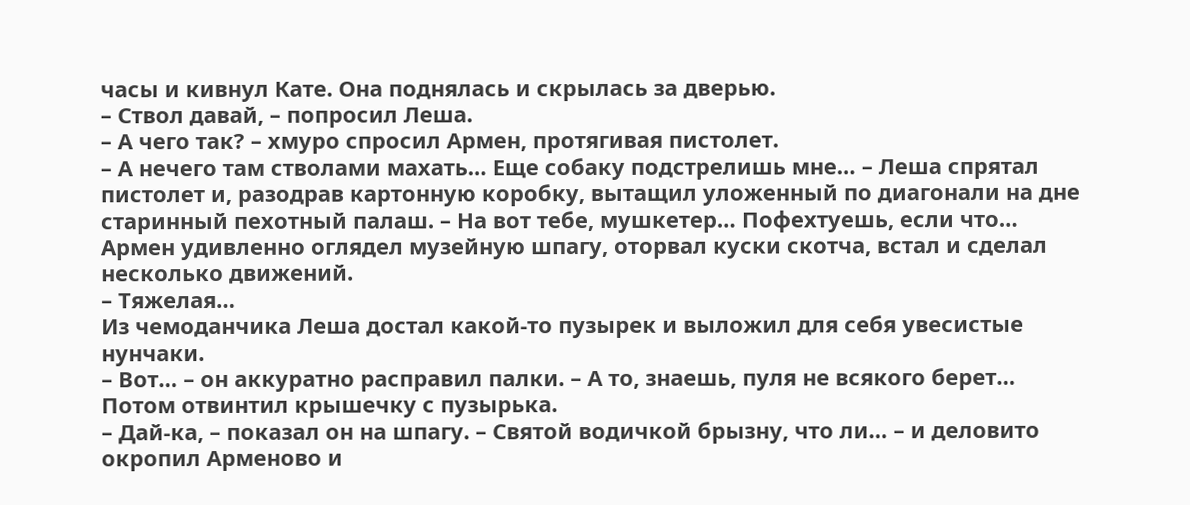часы и кивнул Кате. Она поднялась и скрылась за дверью.
– Ствол давай, – попросил Леша.
– А чего так? – хмуро спросил Армен, протягивая пистолет.
– А нечего там стволами махать… Еще собаку подстрелишь мне… – Леша спрятал пистолет и, разодрав картонную коробку, вытащил уложенный по диагонали на дне старинный пехотный палаш. – На вот тебе, мушкетер… Пофехтуешь, если что…
Армен удивленно оглядел музейную шпагу, оторвал куски скотча, встал и сделал несколько движений.
– Тяжелая…
Из чемоданчика Леша достал какой-то пузырек и выложил для себя увесистые нунчаки.
– Вот… – он аккуратно расправил палки. – А то, знаешь, пуля не всякого берет…
Потом отвинтил крышечку с пузырька.
– Дай-ка, – показал он на шпагу. – Святой водичкой брызну, что ли… – и деловито окропил Арменово и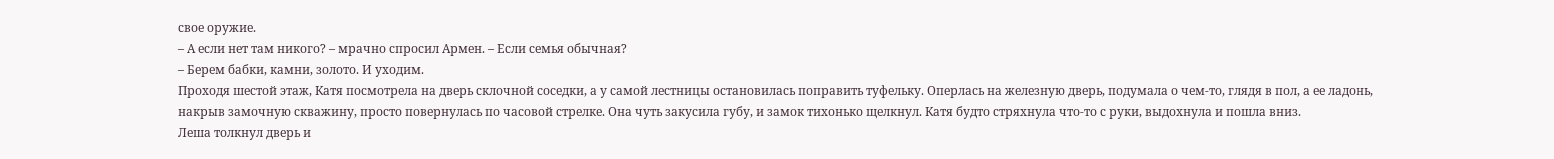свое оружие.
– А если нет там никого? – мрачно спросил Армен. – Если семья обычная?
– Берем бабки, камни, золото. И уходим.
Проходя шестой этаж, Катя посмотрела на дверь склочной соседки, а у самой лестницы остановилась поправить туфельку. Оперлась на железную дверь, подумала о чем-то, глядя в пол, а ее ладонь, накрыв замочную скважину, просто повернулась по часовой стрелке. Она чуть закусила губу, и замок тихонько щелкнул. Катя будто стряхнула что-то с руки, выдохнула и пошла вниз.
Леша толкнул дверь и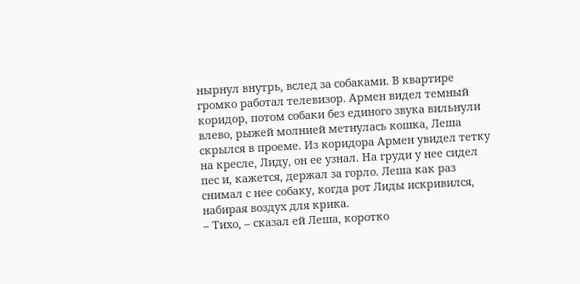нырнул внутрь, вслед за собаками. В квартире громко работал телевизор. Армен видел темный коридор, потом собаки без единого звука вильнули влево, рыжей молнией метнулась кошка, Леша скрылся в проеме. Из коридора Армен увидел тетку на кресле, Лиду, он ее узнал. На груди у нее сидел пес и, кажется, держал за горло. Леша как раз снимал с нее собаку, когда рот Лиды искривился, набирая воздух для крика.
– Тихо, – сказал ей Леша, коротко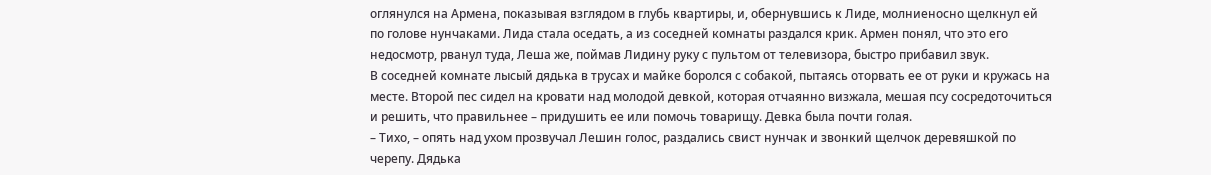оглянулся на Армена, показывая взглядом в глубь квартиры, и, обернувшись к Лиде, молниеносно щелкнул ей по голове нунчаками. Лида стала оседать, а из соседней комнаты раздался крик. Армен понял, что это его недосмотр, рванул туда, Леша же, поймав Лидину руку с пультом от телевизора, быстро прибавил звук.
В соседней комнате лысый дядька в трусах и майке боролся с собакой, пытаясь оторвать ее от руки и кружась на месте. Второй пес сидел на кровати над молодой девкой, которая отчаянно визжала, мешая псу сосредоточиться и решить, что правильнее – придушить ее или помочь товарищу. Девка была почти голая.
– Тихо, – опять над ухом прозвучал Лешин голос, раздались свист нунчак и звонкий щелчок деревяшкой по черепу. Дядька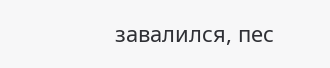завалился, пес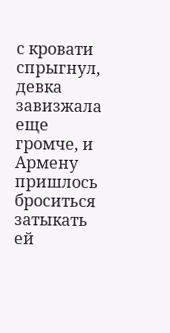с кровати спрыгнул, девка завизжала еще громче, и Армену пришлось броситься затыкать ей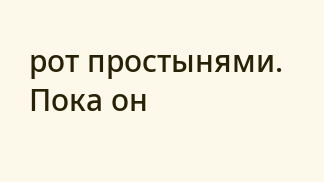рот простынями. Пока он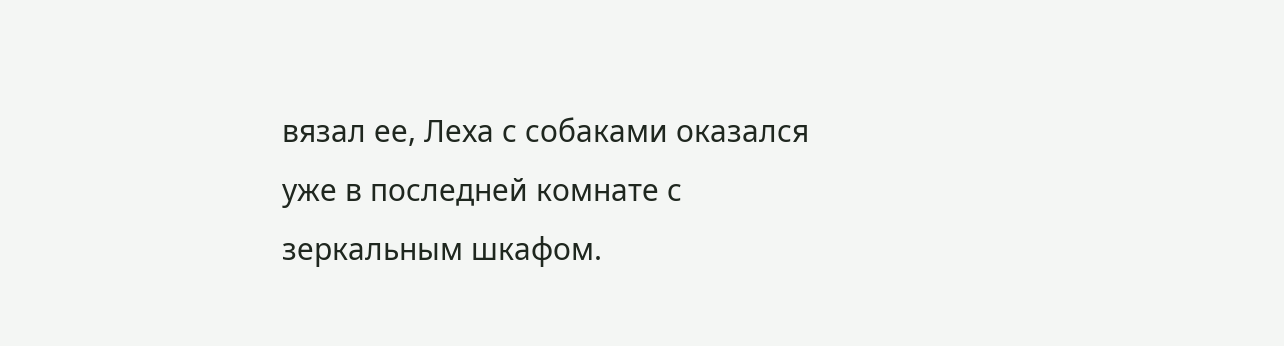вязал ее, Леха с собаками оказался уже в последней комнате с зеркальным шкафом.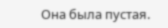Она была пустая.